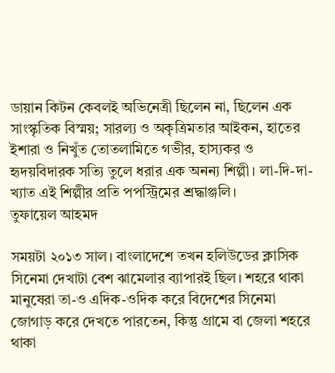ডায়ান কিটন কেবলই অভিনেত্রী ছিলেন না, ছিলেন এক সাংস্কৃতিক বিস্ময়; সারল্য ও অকৃত্রিমতার আইকন, হাতের ইশারা ও নিখুঁত তোতলামিতে গভীর, হাস্যকর ও হৃদয়বিদারক সত্যি তুলে ধরার এক অনন্য শিল্পী। লা-দি-দা-খ্যাত এই শিল্পীর প্রতি পপস্ট্রিমের শ্রদ্ধাঞ্জলি।
তুফায়েল আহমদ

সময়টা ২০১৩ সাল। বাংলাদেশে তখন হলিউডের ক্লাসিক সিনেমা দেখাটা বেশ ঝামেলার ব্যাপারই ছিল। শহরে থাকা মানুষেরা তা-ও এদিক-ওদিক করে বিদেশের সিনেমা জোগাড় করে দেখতে পারতেন, কিন্তু গ্রামে বা জেলা শহরে থাকা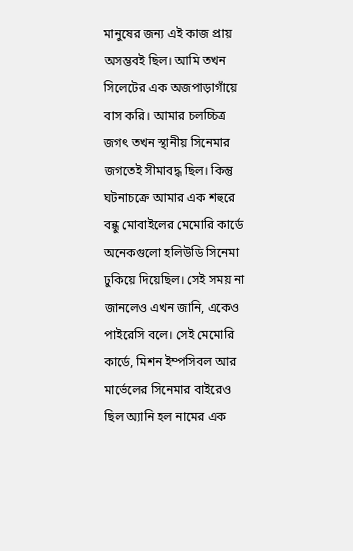মানুষের জন্য এই কাজ প্রায় অসম্ভবই ছিল। আমি তখন সিলেটের এক অজপাড়াগাঁয়ে বাস করি। আমার চলচ্চিত্র জগৎ তখন স্থানীয় সিনেমার জগতেই সীমাবদ্ধ ছিল। কিন্তু ঘটনাচক্রে আমার এক শহুরে বন্ধু মোবাইলের মেমোরি কার্ডে অনেকগুলো হলিউডি সিনেমা ঢুকিয়ে দিয়েছিল। সেই সময় না জানলেও এখন জানি, একেও পাইরেসি বলে। সেই মেমোরি কার্ডে, মিশন ইম্পসিবল আর মার্ভেলের সিনেমার বাইরেও ছিল অ্যানি হল নামের এক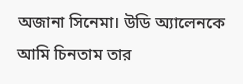অজানা সিনেমা। উডি অ্যালেনকে আমি চিনতাম তার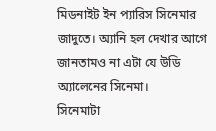মিডনাইট ইন প্যারিস সিনেমার জাদুতে। অ্যানি হল দেখার আগে জানতামও না এটা যে উডি অ্যালেনের সিনেমা।
সিনেমাটা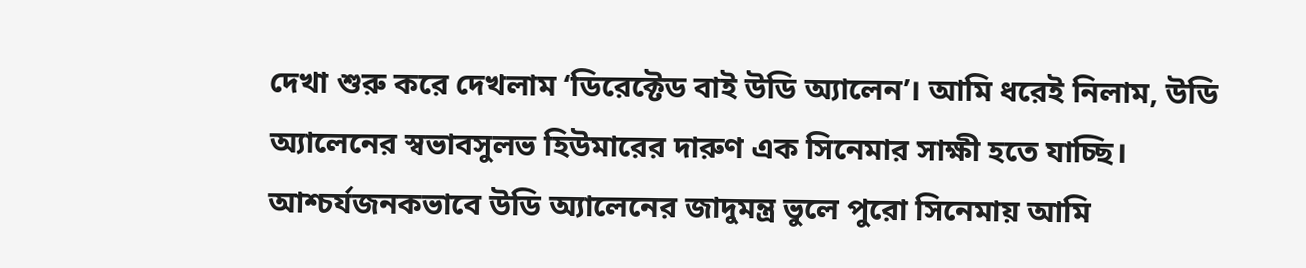দেখা শুরু করে দেখলাম ‘ডিরেক্টেড বাই উডি অ্যালেন’। আমি ধরেই নিলাম, উডি অ্যালেনের স্বভাবসুলভ হিউমারের দারুণ এক সিনেমার সাক্ষী হতে যাচ্ছি। আশ্চর্যজনকভাবে উডি অ্যালেনের জাদুমন্ত্র ভুলে পুরো সিনেমায় আমি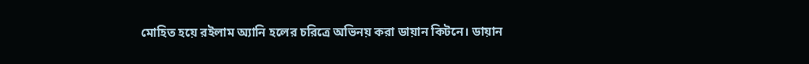মোহিত হয়ে রইলাম অ্যানি হলের চরিত্রে অভিনয় করা ডায়ান কিটনে। ডায়ান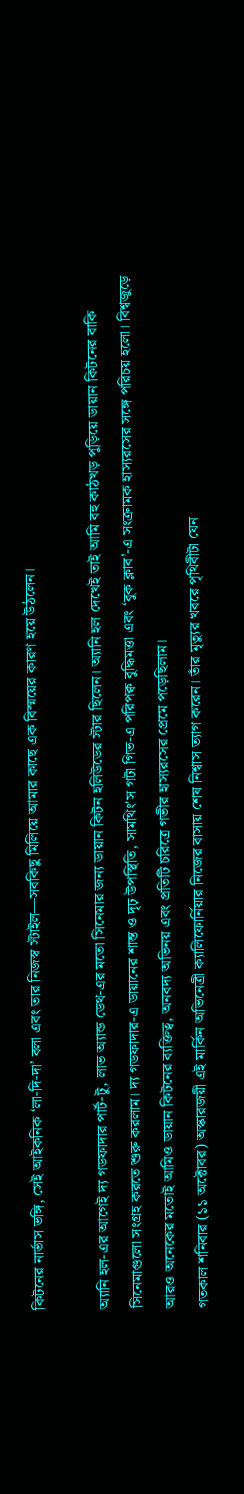কিটনের নার্ভাস ভঙ্গি, সেই আইকনিক ‘লা-দি-দা’ বলা এবং তার নিজস্ব স্টাইল—সবকিছু মিলিয়ে আমার কাছে এক বিস্ময়ের কারণ হয়ে উঠলেন।

অ্যানি হল-এর আগেই দ্য গডফাদার পার্ট-টু, লাভ অ্যান্ড ডেথ-এর মতো সিনেমার জন্য ডায়ান কিটন হলিউডের স্টার ছিলেন। অ্যানি হল দেখেই তাই আমি বহু কাঠখড় পুড়িয়ে ডায়ান কিটনের বাকি সিনেমাগুলো সংগ্রহ করতে শুরু করলাম। দ্য গডফাদার-এ ডায়ানের শান্ত ও দৃঢ় উপস্থিতি, সামথিং'স গটা গিভ-এ পরিপক্ব বুদ্ধিমত্তা এবং ‘বুক ক্লাব’-এ সংক্রামক হাস্যরসের সঙ্গে পরিচয় হলো। বিশ্বজুড়ে আরও অনেকের মতোই আমিও ডায়ান কিটনের ব্যক্তিত্ব, অনবদ্য অভিনয় এবং প্রতিটি চরিত্রে গভীর হাস্যরসের প্রেমে পড়েছিলাম।
গতকাল শনিবার (১১ অক্টোবর) অস্কারজয়ী এই মার্কিন অভিনেত্রী ক্যালিফোর্নিয়ার নিজের বাসায় শেষ নিশ্বাস ত্যাগ করেন। তাঁর মৃত্যুর খবরে পৃথিবীটা যেন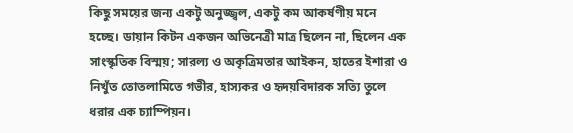কিছু সময়ের জন্য একটু অনুজ্জ্বল, একটু কম আকর্ষণীয় মনে হচ্ছে। ডায়ান কিটন একজন অভিনেত্রী মাত্র ছিলেন না, ছিলেন এক সাংস্কৃতিক বিস্ময়; সারল্য ও অকৃত্রিমতার আইকন, হাতের ইশারা ও নিখুঁত তোতলামিতে গভীর, হাস্যকর ও হৃদয়বিদারক সত্যি তুলে ধরার এক চ্যাম্পিয়ন।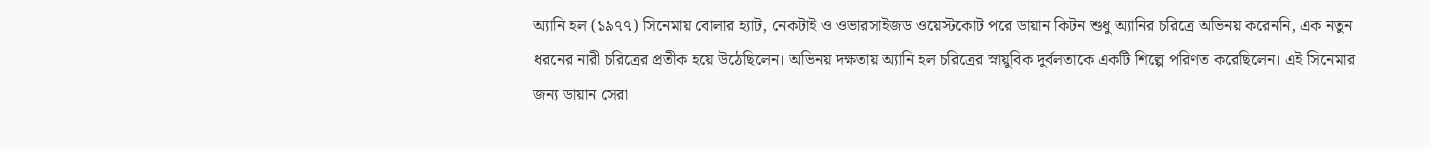অ্যানি হল (১৯৭৭) সিনেমায় বোলার হ্যাট, নেকটাই ও ওভারসাইজড ওয়েস্টকোট পরে ডায়ান কিটন শুধু অ্যানির চরিত্রে অভিনয় করেননি, এক নতুন ধরনের নারী চরিত্রের প্রতীক হয়ে উঠেছিলেন। অভিনয় দক্ষতায় অ্যানি হল চরিত্রের স্নায়ুবিক দুর্বলতাকে একটি শিল্পে পরিণত করেছিলেন। এই সিনেমার জন্য ডায়ান সেরা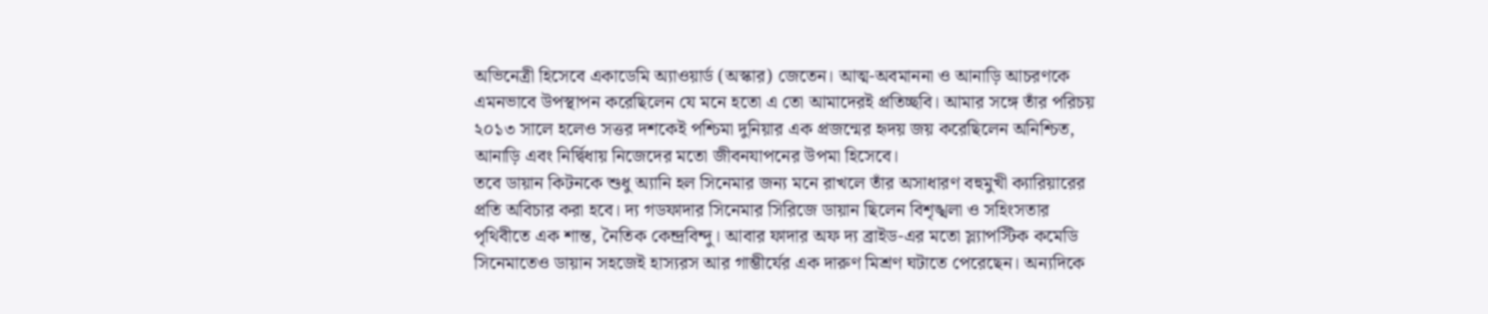অভিনেত্রী হিসেবে একাডেমি অ্যাওয়ার্ড (অস্কার) জেতেন। আত্ম-অবমাননা ও আনাড়ি আচরণকে এমনভাবে উপস্থাপন করেছিলেন যে মনে হতো এ তো আমাদেরই প্রতিচ্ছবি। আমার সঙ্গে তাঁর পরিচয় ২০১৩ সালে হলেও সত্তর দশকেই পশ্চিমা দুনিয়ার এক প্রজন্মের হৃদয় জয় করেছিলেন অনিশ্চিত, আনাড়ি এবং নির্দ্বিধায় নিজেদের মতো জীবনযাপনের উপমা হিসেবে।
তবে ডায়ান কিটনকে শুধু অ্যানি হল সিনেমার জন্য মনে রাখলে তাঁর অসাধারণ বহুমুখী ক্যারিয়ারের প্রতি অবিচার করা হবে। দ্য গডফাদার সিনেমার সিরিজে ডায়ান ছিলেন বিশৃঙ্খলা ও সহিংসতার পৃথিবীতে এক শান্ত, নৈতিক কেন্দ্রবিন্দু। আবার ফাদার অফ দ্য ব্রাইড-এর মতো স্ল্যাপস্টিক কমেডি সিনেমাতেও ডায়ান সহজেই হাস্যরস আর গাম্ভীর্যের এক দারুণ মিশ্রণ ঘটাতে পেরেছেন। অন্যদিকে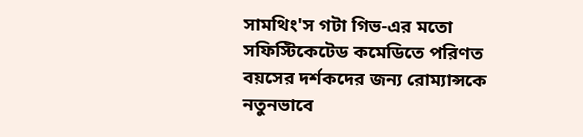সামথিং'স গটা গিভ-এর মতো সফিস্টিকেটেড কমেডিতে পরিণত বয়সের দর্শকদের জন্য রোম্যান্সকে নতুনভাবে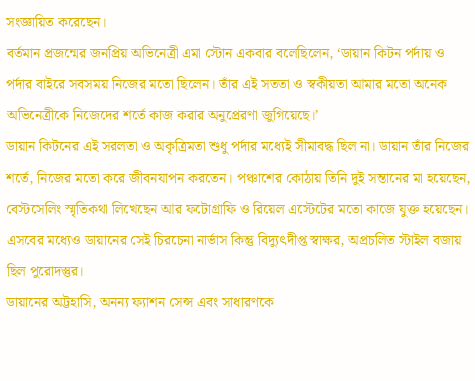সংজ্ঞায়িত করেছেন।
বর্তমান প্রজন্মের জনপ্রিয় অভিনেত্রী এমা স্টোন একবার বলেছিলেন, ‘ডায়ান কিটন পর্দায় ও পর্দার বাইরে সবসময় নিজের মতো ছিলেন। তাঁর এই সততা ও স্বকীয়তা আমার মতো অনেক অভিনেত্রীকে নিজেদের শর্তে কাজ করার অনুপ্রেরণা জুগিয়েছে।’
ডায়ান কিটনের এই সরলতা ও অকৃত্রিমতা শুধু পর্দার মধ্যেই সীমাবদ্ধ ছিল না। ডায়ান তাঁর নিজের শর্তে, নিজের মতো করে জীবনযাপন করতেন। পঞ্চাশের কোঠায় তিনি দুই সন্তানের মা হয়েছেন, বেস্টসেলিং স্মৃতিকথা লিখেছেন আর ফটোগ্রাফি ও রিয়েল এস্টেটের মতো কাজে যুক্ত হয়েছেন। এসবের মধ্যেও ডায়ানের সেই চিরচেনা নার্ভাস কিন্তু বিদ্যুৎদীপ্ত স্বাক্ষর, অপ্রচলিত স্টাইল বজায় ছিল পুরোদস্তুর।
ডায়ানের অট্টহাসি, অনন্য ফ্যাশন সেন্স এবং সাধারণকে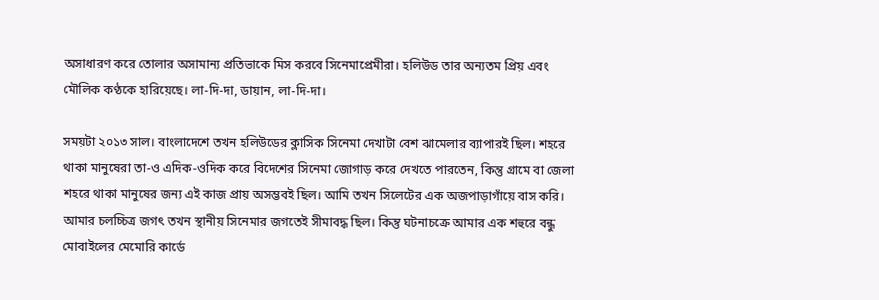অসাধারণ করে তোলার অসামান্য প্রতিভাকে মিস করবে সিনেমাপ্রেমীরা। হলিউড তার অন্যতম প্রিয় এবং মৌলিক কণ্ঠকে হারিয়েছে। লা-দি-দা, ডায়ান, লা-দি-দা।

সময়টা ২০১৩ সাল। বাংলাদেশে তখন হলিউডের ক্লাসিক সিনেমা দেখাটা বেশ ঝামেলার ব্যাপারই ছিল। শহরে থাকা মানুষেরা তা-ও এদিক-ওদিক করে বিদেশের সিনেমা জোগাড় করে দেখতে পারতেন, কিন্তু গ্রামে বা জেলা শহরে থাকা মানুষের জন্য এই কাজ প্রায় অসম্ভবই ছিল। আমি তখন সিলেটের এক অজপাড়াগাঁয়ে বাস করি। আমার চলচ্চিত্র জগৎ তখন স্থানীয় সিনেমার জগতেই সীমাবদ্ধ ছিল। কিন্তু ঘটনাচক্রে আমার এক শহুরে বন্ধু মোবাইলের মেমোরি কার্ডে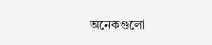অনেকগুলো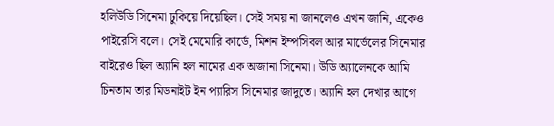হলিউডি সিনেমা ঢুকিয়ে দিয়েছিল। সেই সময় না জানলেও এখন জানি, একেও পাইরেসি বলে। সেই মেমোরি কার্ডে, মিশন ইম্পসিবল আর মার্ভেলের সিনেমার বাইরেও ছিল অ্যানি হল নামের এক অজানা সিনেমা। উডি অ্যালেনকে আমি চিনতাম তার মিডনাইট ইন প্যারিস সিনেমার জাদুতে। অ্যানি হল দেখার আগে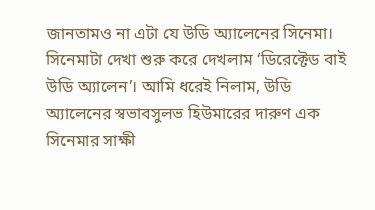জানতামও না এটা যে উডি অ্যালেনের সিনেমা।
সিনেমাটা দেখা শুরু করে দেখলাম ‘ডিরেক্টেড বাই উডি অ্যালেন’। আমি ধরেই নিলাম, উডি অ্যালেনের স্বভাবসুলভ হিউমারের দারুণ এক সিনেমার সাক্ষী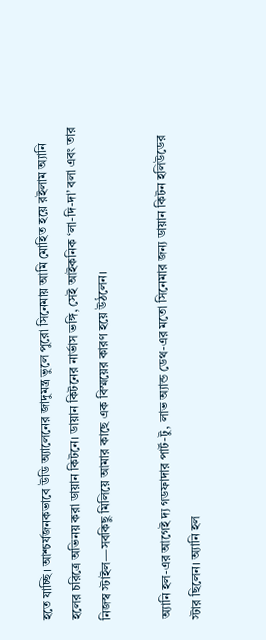হতে যাচ্ছি। আশ্চর্যজনকভাবে উডি অ্যালেনের জাদুমন্ত্র ভুলে পুরো সিনেমায় আমি মোহিত হয়ে রইলাম অ্যানি হলের চরিত্রে অভিনয় করা ডায়ান কিটনে। ডায়ান কিটনের নার্ভাস ভঙ্গি, সেই আইকনিক ‘লা-দি-দা’ বলা এবং তার নিজস্ব স্টাইল—সবকিছু মিলিয়ে আমার কাছে এক বিস্ময়ের কারণ হয়ে উঠলেন।

অ্যানি হল-এর আগেই দ্য গডফাদার পার্ট-টু, লাভ অ্যান্ড ডেথ-এর মতো সিনেমার জন্য ডায়ান কিটন হলিউডের স্টার ছিলেন। অ্যানি হল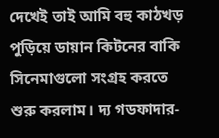দেখেই তাই আমি বহু কাঠখড় পুড়িয়ে ডায়ান কিটনের বাকি সিনেমাগুলো সংগ্রহ করতে শুরু করলাম। দ্য গডফাদার-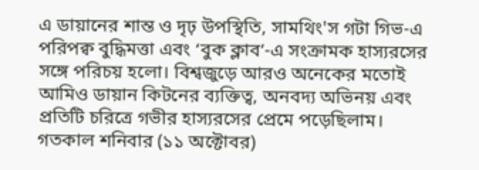এ ডায়ানের শান্ত ও দৃঢ় উপস্থিতি, সামথিং'স গটা গিভ-এ পরিপক্ব বুদ্ধিমত্তা এবং ‘বুক ক্লাব’-এ সংক্রামক হাস্যরসের সঙ্গে পরিচয় হলো। বিশ্বজুড়ে আরও অনেকের মতোই আমিও ডায়ান কিটনের ব্যক্তিত্ব, অনবদ্য অভিনয় এবং প্রতিটি চরিত্রে গভীর হাস্যরসের প্রেমে পড়েছিলাম।
গতকাল শনিবার (১১ অক্টোবর)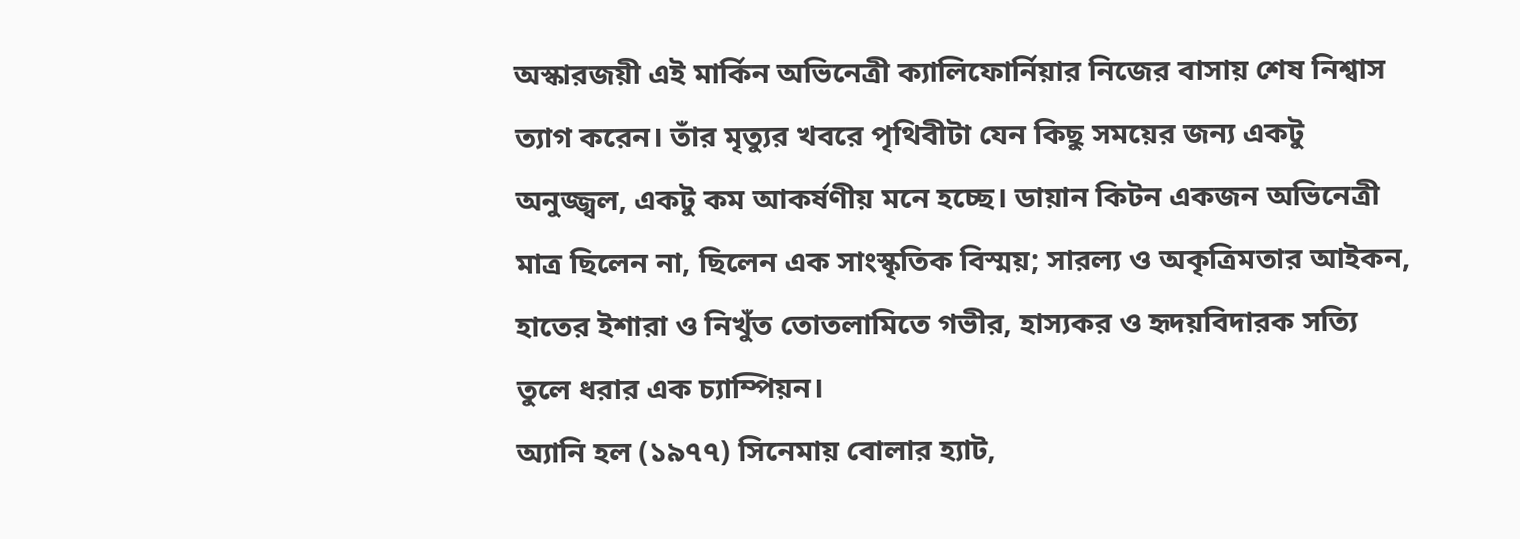অস্কারজয়ী এই মার্কিন অভিনেত্রী ক্যালিফোর্নিয়ার নিজের বাসায় শেষ নিশ্বাস ত্যাগ করেন। তাঁর মৃত্যুর খবরে পৃথিবীটা যেন কিছু সময়ের জন্য একটু অনুজ্জ্বল, একটু কম আকর্ষণীয় মনে হচ্ছে। ডায়ান কিটন একজন অভিনেত্রী মাত্র ছিলেন না, ছিলেন এক সাংস্কৃতিক বিস্ময়; সারল্য ও অকৃত্রিমতার আইকন, হাতের ইশারা ও নিখুঁত তোতলামিতে গভীর, হাস্যকর ও হৃদয়বিদারক সত্যি তুলে ধরার এক চ্যাম্পিয়ন।
অ্যানি হল (১৯৭৭) সিনেমায় বোলার হ্যাট,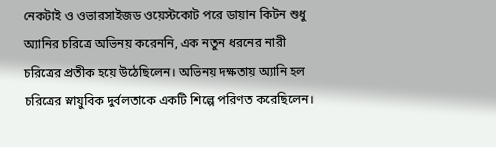নেকটাই ও ওভারসাইজড ওয়েস্টকোট পরে ডায়ান কিটন শুধু অ্যানির চরিত্রে অভিনয় করেননি, এক নতুন ধরনের নারী চরিত্রের প্রতীক হয়ে উঠেছিলেন। অভিনয় দক্ষতায় অ্যানি হল চরিত্রের স্নায়ুবিক দুর্বলতাকে একটি শিল্পে পরিণত করেছিলেন।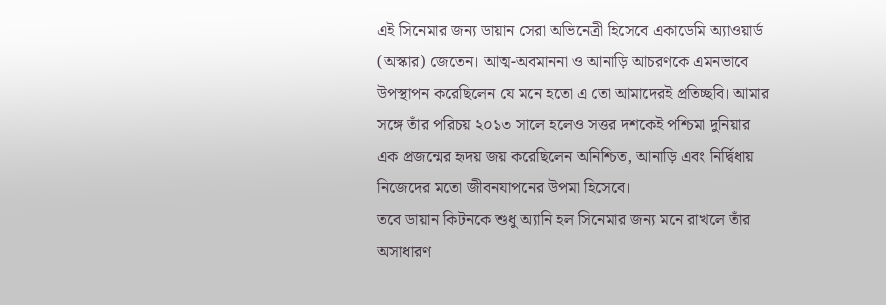এই সিনেমার জন্য ডায়ান সেরা অভিনেত্রী হিসেবে একাডেমি অ্যাওয়ার্ড (অস্কার) জেতেন। আত্ম-অবমাননা ও আনাড়ি আচরণকে এমনভাবে উপস্থাপন করেছিলেন যে মনে হতো এ তো আমাদেরই প্রতিচ্ছবি। আমার সঙ্গে তাঁর পরিচয় ২০১৩ সালে হলেও সত্তর দশকেই পশ্চিমা দুনিয়ার এক প্রজন্মের হৃদয় জয় করেছিলেন অনিশ্চিত, আনাড়ি এবং নির্দ্বিধায় নিজেদের মতো জীবনযাপনের উপমা হিসেবে।
তবে ডায়ান কিটনকে শুধু অ্যানি হল সিনেমার জন্য মনে রাখলে তাঁর অসাধারণ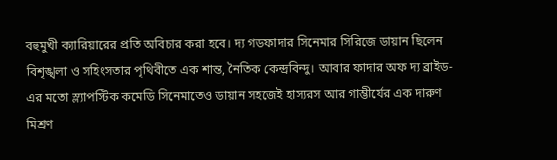বহুমুখী ক্যারিয়ারের প্রতি অবিচার করা হবে। দ্য গডফাদার সিনেমার সিরিজে ডায়ান ছিলেন বিশৃঙ্খলা ও সহিংসতার পৃথিবীতে এক শান্ত, নৈতিক কেন্দ্রবিন্দু। আবার ফাদার অফ দ্য ব্রাইড-এর মতো স্ল্যাপস্টিক কমেডি সিনেমাতেও ডায়ান সহজেই হাস্যরস আর গাম্ভীর্যের এক দারুণ মিশ্রণ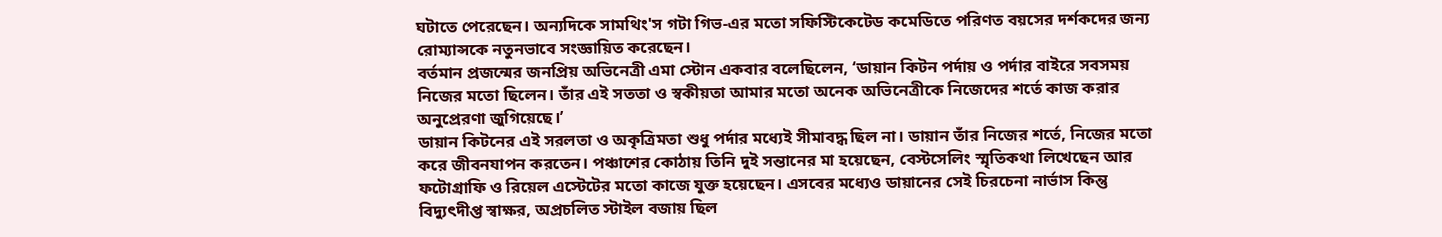ঘটাতে পেরেছেন। অন্যদিকে সামথিং'স গটা গিভ-এর মতো সফিস্টিকেটেড কমেডিতে পরিণত বয়সের দর্শকদের জন্য রোম্যান্সকে নতুনভাবে সংজ্ঞায়িত করেছেন।
বর্তমান প্রজন্মের জনপ্রিয় অভিনেত্রী এমা স্টোন একবার বলেছিলেন, ‘ডায়ান কিটন পর্দায় ও পর্দার বাইরে সবসময় নিজের মতো ছিলেন। তাঁর এই সততা ও স্বকীয়তা আমার মতো অনেক অভিনেত্রীকে নিজেদের শর্তে কাজ করার অনুপ্রেরণা জুগিয়েছে।’
ডায়ান কিটনের এই সরলতা ও অকৃত্রিমতা শুধু পর্দার মধ্যেই সীমাবদ্ধ ছিল না। ডায়ান তাঁর নিজের শর্তে, নিজের মতো করে জীবনযাপন করতেন। পঞ্চাশের কোঠায় তিনি দুই সন্তানের মা হয়েছেন, বেস্টসেলিং স্মৃতিকথা লিখেছেন আর ফটোগ্রাফি ও রিয়েল এস্টেটের মতো কাজে যুক্ত হয়েছেন। এসবের মধ্যেও ডায়ানের সেই চিরচেনা নার্ভাস কিন্তু বিদ্যুৎদীপ্ত স্বাক্ষর, অপ্রচলিত স্টাইল বজায় ছিল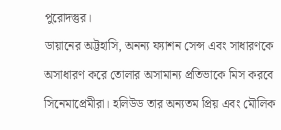পুরোদস্তুর।
ডায়ানের অট্টহাসি, অনন্য ফ্যাশন সেন্স এবং সাধারণকে অসাধারণ করে তোলার অসামান্য প্রতিভাকে মিস করবে সিনেমাপ্রেমীরা। হলিউড তার অন্যতম প্রিয় এবং মৌলিক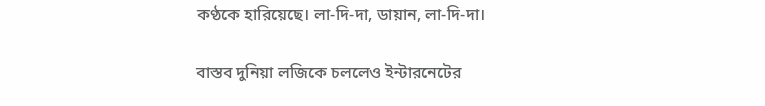কণ্ঠকে হারিয়েছে। লা-দি-দা, ডায়ান, লা-দি-দা।

বাস্তব দুনিয়া লজিকে চললেও ইন্টারনেটের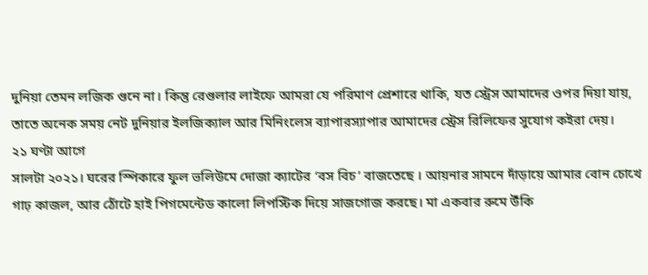দুনিয়া তেমন লজিক গুনে না। কিন্তু রেগুলার লাইফে আমরা যে পরিমাণ প্রেশারে থাকি, যত স্ট্রেস আমাদের ওপর দিয়া যায়, তাতে অনেক সময় নেট দুনিয়ার ইলজিক্যাল আর মিনিংলেস ব্যাপারস্যাপার আমাদের স্ট্রেস রিলিফের সুযোগ কইরা দেয়।
২১ ঘণ্টা আগে
সালটা ২০২১। ঘরের স্পিকারে ফুল ভলিউমে দোজা ক্যাটের ‘বস বিচ’ বাজতেছে । আয়নার সামনে দাঁড়ায়ে আমার বোন চোখে গাঢ় কাজল, আর ঠোঁটে হাই পিগমেন্টেড কালো লিপস্টিক দিয়ে সাজগোজ করছে। মা একবার রুমে উঁকি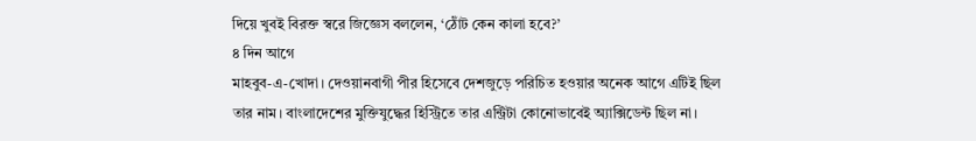দিয়ে খুবই বিরক্ত স্বরে জিজ্ঞেস বললেন, ‘ঠোঁট কেন কালা হবে?’
৪ দিন আগে
মাহবুব-এ-খোদা। দেওয়ানবাগী পীর হিসেবে দেশজুড়ে পরিচিত হওয়ার অনেক আগে এটিই ছিল তার নাম। বাংলাদেশের মুক্তিযুদ্ধের হিস্ট্রিতে তার এন্ট্রিটা কোনোভাবেই অ্যাক্সিডেন্ট ছিল না।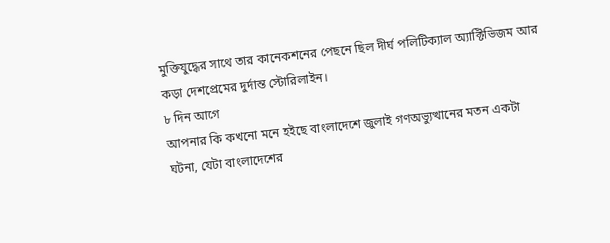মুক্তিযুদ্ধের সাথে তার কানেকশনের পেছনে ছিল দীর্ঘ পলিটিক্যাল অ্যাক্টিভিজম আর কড়া দেশপ্রেমের দুর্দান্ত স্টোরিলাইন।
৮ দিন আগে
আপনার কি কখনো মনে হইছে বাংলাদেশে জুলাই গণঅভ্যুত্থানের মতন একটা ঘটনা, যেটা বাংলাদেশের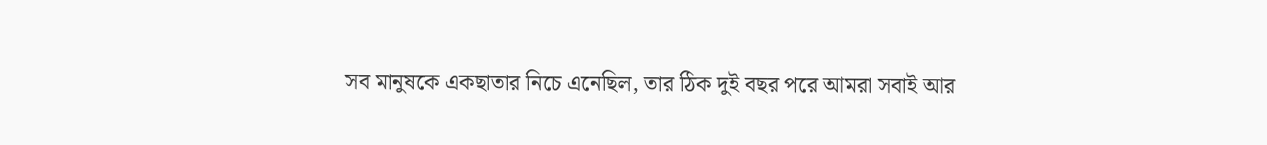সব মানুষকে একছাতার নিচে এনেছিল, তার ঠিক দুই বছর পরে আমরা সবাই আর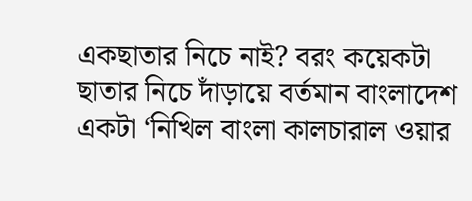একছাতার নিচে নাই? বরং কয়েকটা ছাতার নিচে দাঁড়ায়ে বর্তমান বাংলাদেশ একটা ‘নিখিল বাংলা কালচারাল ওয়ার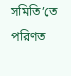সমিতি’তে পরিণত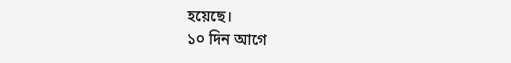হয়েছে।
১০ দিন আগে